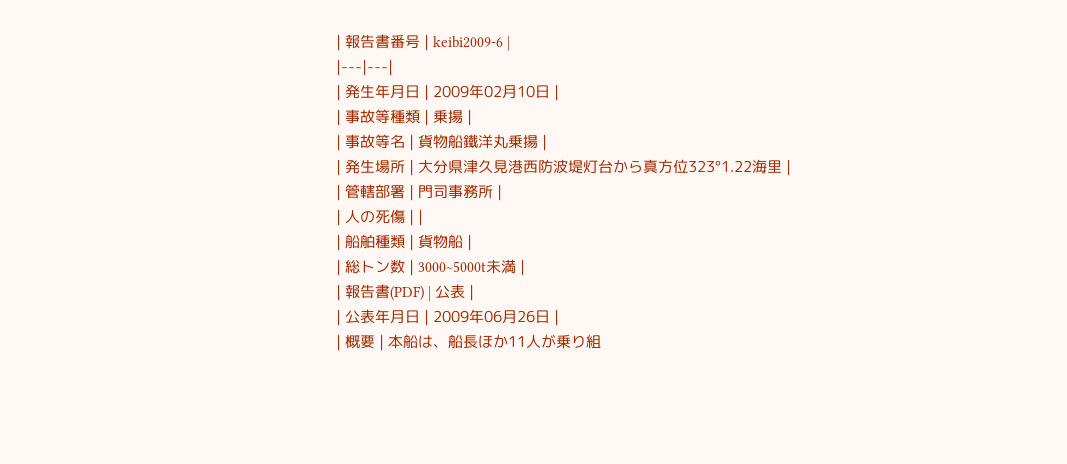| 報告書番号 | keibi2009-6 |
|---|---|
| 発生年月日 | 2009年02月10日 |
| 事故等種類 | 乗揚 |
| 事故等名 | 貨物船鐵洋丸乗揚 |
| 発生場所 | 大分県津久見港西防波堤灯台から真方位323°1.22海里 |
| 管轄部署 | 門司事務所 |
| 人の死傷 | |
| 船舶種類 | 貨物船 |
| 総トン数 | 3000~5000t未満 |
| 報告書(PDF) | 公表 |
| 公表年月日 | 2009年06月26日 |
| 概要 | 本船は、船長ほか11人が乗り組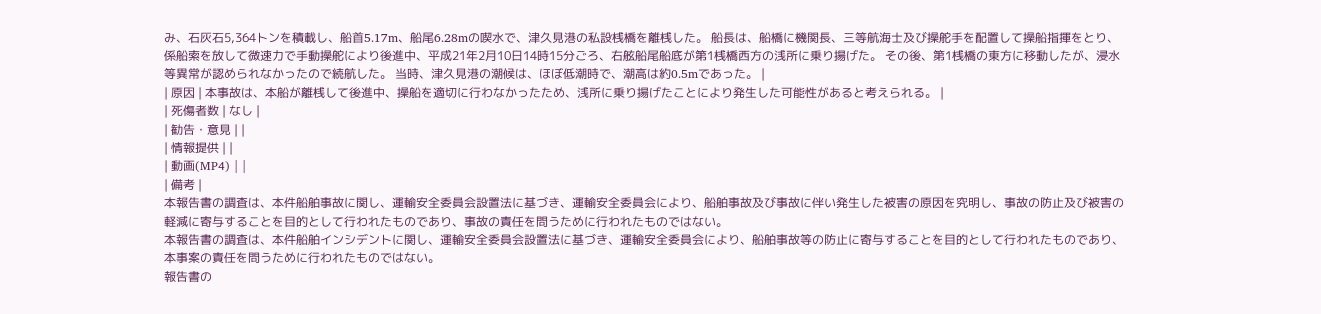み、石灰石5,364トンを積載し、船首5.17m、船尾6.28mの喫水で、津久見港の私設桟橋を離桟した。 船長は、船橋に機関長、三等航海士及び操舵手を配置して操船指揮をとり、係船索を放して微速力で手動操舵により後進中、平成21年2月10日14時15分ごろ、右舷船尾船底が第1桟橋西方の浅所に乗り揚げた。 その後、第1桟橋の東方に移動したが、浸水等異常が認められなかったので続航した。 当時、津久見港の潮候は、ほぼ低潮時で、潮高は約0.5mであった。 |
| 原因 | 本事故は、本船が離桟して後進中、操船を適切に行わなかったため、浅所に乗り揚げたことにより発生した可能性があると考えられる。 |
| 死傷者数 | なし |
| 勧告・意見 | |
| 情報提供 | |
| 動画(MP4) | |
| 備考 |
本報告書の調査は、本件船舶事故に関し、運輸安全委員会設置法に基づき、運輸安全委員会により、船舶事故及び事故に伴い発生した被害の原因を究明し、事故の防止及び被害の軽減に寄与することを目的として行われたものであり、事故の責任を問うために行われたものではない。
本報告書の調査は、本件船舶インシデントに関し、運輸安全委員会設置法に基づき、運輸安全委員会により、船舶事故等の防止に寄与することを目的として行われたものであり、本事案の責任を問うために行われたものではない。
報告書の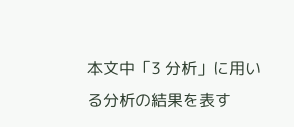本文中「3 分析」に用いる分析の結果を表す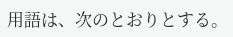用語は、次のとおりとする。